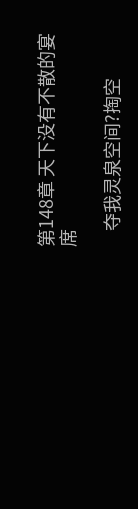第148章 天下没有不散的宴席

    夺我灵泉空间?掏空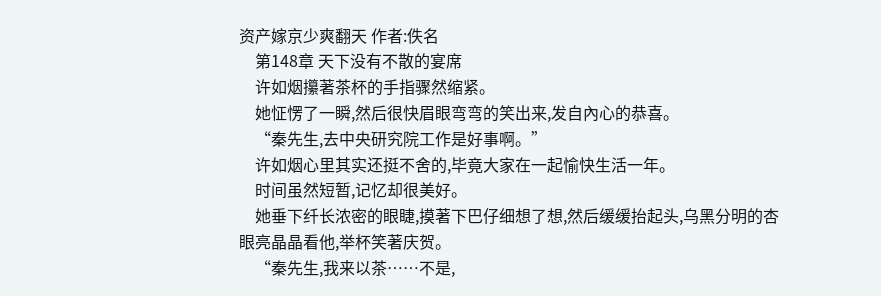资产嫁京少爽翻天 作者:佚名
    第148章 天下没有不散的宴席
    许如烟攥著茶杯的手指骤然缩紧。
    她怔愣了一瞬,然后很快眉眼弯弯的笑出来,发自內心的恭喜。
    “秦先生,去中央研究院工作是好事啊。”
    许如烟心里其实还挺不舍的,毕竟大家在一起愉快生活一年。
    时间虽然短暂,记忆却很美好。
    她垂下纤长浓密的眼睫,摸著下巴仔细想了想,然后缓缓抬起头,乌黑分明的杏眼亮晶晶看他,举杯笑著庆贺。
    “秦先生,我来以茶……不是,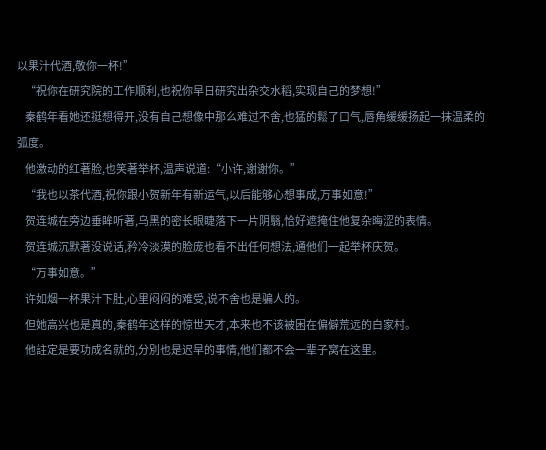以果汁代酒,敬你一杯!”
    “祝你在研究院的工作顺利,也祝你早日研究出杂交水稻,实现自己的梦想!”
    秦鹤年看她还挺想得开,没有自己想像中那么难过不舍,也猛的鬆了口气,唇角缓缓扬起一抹温柔的弧度。
    他激动的红著脸,也笑著举杯,温声说道:“小许,谢谢你。”
    “我也以茶代酒,祝你跟小贺新年有新运气,以后能够心想事成,万事如意!”
    贺连城在旁边垂眸听著,乌黑的密长眼睫落下一片阴翳,恰好遮掩住他复杂晦涩的表情。
    贺连城沉默著没说话,矜冷淡漠的脸庞也看不出任何想法,通他们一起举杯庆贺。
    “万事如意。”
    许如烟一杯果汁下肚,心里闷闷的难受,说不舍也是骗人的。
    但她高兴也是真的,秦鹤年这样的惊世天才,本来也不该被困在偏僻荒远的白家村。
    他註定是要功成名就的,分別也是迟早的事情,他们都不会一辈子窝在这里。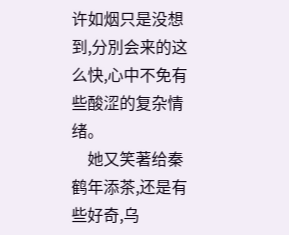许如烟只是没想到,分別会来的这么快,心中不免有些酸涩的复杂情绪。
    她又笑著给秦鹤年添茶,还是有些好奇,乌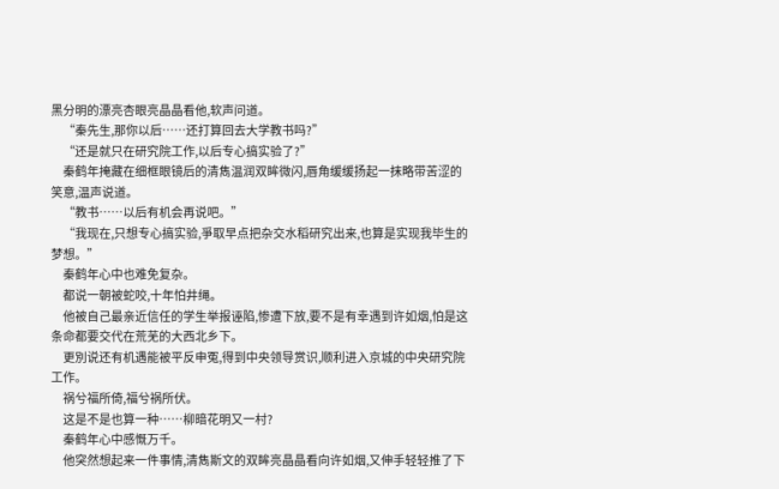黑分明的漂亮杏眼亮晶晶看他,软声问道。
    “秦先生,那你以后……还打算回去大学教书吗?”
    “还是就只在研究院工作,以后专心搞实验了?”
    秦鹤年掩藏在细框眼镜后的清雋温润双眸微闪,唇角缓缓扬起一抹略带苦涩的笑意,温声说道。
    “教书……以后有机会再说吧。”
    “我现在,只想专心搞实验,爭取早点把杂交水稻研究出来,也算是实现我毕生的梦想。”
    秦鹤年心中也难免复杂。
    都说一朝被蛇咬,十年怕井绳。
    他被自己最亲近信任的学生举报诬陷,惨遭下放,要不是有幸遇到许如烟,怕是这条命都要交代在荒芜的大西北乡下。
    更別说还有机遇能被平反申冤,得到中央领导赏识,顺利进入京城的中央研究院工作。
    祸兮福所倚,福兮祸所伏。
    这是不是也算一种……柳暗花明又一村?
    秦鹤年心中感慨万千。
    他突然想起来一件事情,清雋斯文的双眸亮晶晶看向许如烟,又伸手轻轻推了下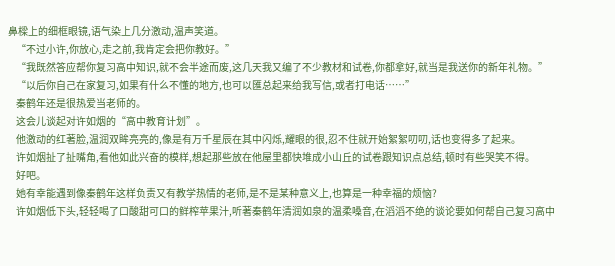鼻樑上的细框眼镜,语气染上几分激动,温声笑道。
    “不过小许,你放心,走之前,我肯定会把你教好。”
    “我既然答应帮你复习高中知识,就不会半途而废,这几天我又编了不少教材和试卷,你都拿好,就当是我送你的新年礼物。”
    “以后你自己在家复习,如果有什么不懂的地方,也可以匯总起来给我写信,或者打电话……”
    秦鹤年还是很热爱当老师的。
    这会儿谈起对许如烟的“高中教育计划”。
    他激动的红著脸,温润双眸亮亮的,像是有万千星辰在其中闪烁,耀眼的很,忍不住就开始絮絮叨叨,话也变得多了起来。
    许如烟扯了扯嘴角,看他如此兴奋的模样,想起那些放在他屋里都快堆成小山丘的试卷跟知识点总结,顿时有些哭笑不得。
    好吧。
    她有幸能遇到像秦鹤年这样负责又有教学热情的老师,是不是某种意义上,也算是一种幸福的烦恼?
    许如烟低下头,轻轻喝了口酸甜可口的鲜榨苹果汁,听著秦鹤年清润如泉的温柔嗓音,在滔滔不绝的谈论要如何帮自己复习高中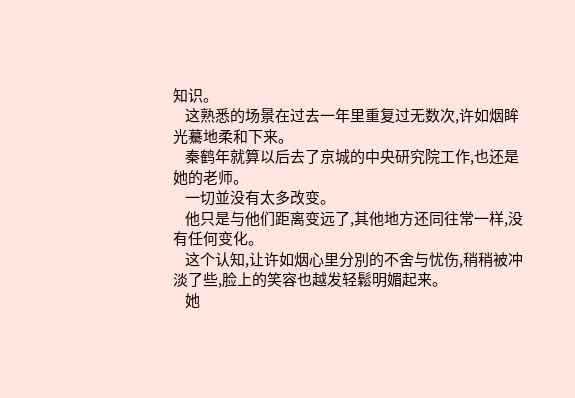知识。
    这熟悉的场景在过去一年里重复过无数次,许如烟眸光驀地柔和下来。
    秦鹤年就算以后去了京城的中央研究院工作,也还是她的老师。
    一切並没有太多改变。
    他只是与他们距离变远了,其他地方还同往常一样,没有任何变化。
    这个认知,让许如烟心里分別的不舍与忧伤,稍稍被冲淡了些,脸上的笑容也越发轻鬆明媚起来。
    她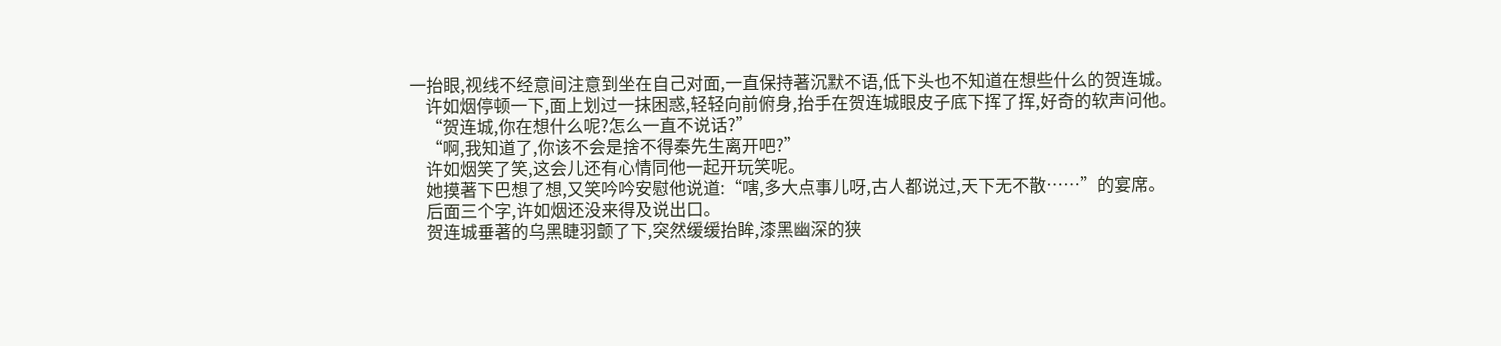一抬眼,视线不经意间注意到坐在自己对面,一直保持著沉默不语,低下头也不知道在想些什么的贺连城。
    许如烟停顿一下,面上划过一抹困惑,轻轻向前俯身,抬手在贺连城眼皮子底下挥了挥,好奇的软声问他。
    “贺连城,你在想什么呢?怎么一直不说话?”
    “啊,我知道了,你该不会是捨不得秦先生离开吧?”
    许如烟笑了笑,这会儿还有心情同他一起开玩笑呢。
    她摸著下巴想了想,又笑吟吟安慰他说道:“嗐,多大点事儿呀,古人都说过,天下无不散……”的宴席。
    后面三个字,许如烟还没来得及说出口。
    贺连城垂著的乌黑睫羽颤了下,突然缓缓抬眸,漆黑幽深的狭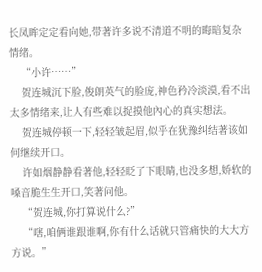长凤眸定定看向她,带著许多说不清道不明的晦暗复杂情绪。
    “小许……”
    贺连城沉下脸,俊朗英气的脸庞,神色矜冷淡漠,看不出太多情绪来,让人有些难以捉摸他內心的真实想法。
    贺连城停顿一下,轻轻皱起眉,似乎在犹豫纠结著该如何继续开口。
    许如烟静静看著他,轻轻眨了下眼睛,也没多想,娇软的嗓音脆生生开口,笑著问他。
    “贺连城,你打算说什么?”
    “嗐,咱俩谁跟谁啊,你有什么话就只管痛快的大大方方说。”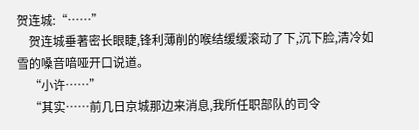贺连城:“……”
    贺连城垂著密长眼睫,锋利薄削的喉结缓缓滚动了下,沉下脸,清冷如雪的嗓音喑哑开口说道。
    “小许……”
    “其实……前几日京城那边来消息,我所任职部队的司令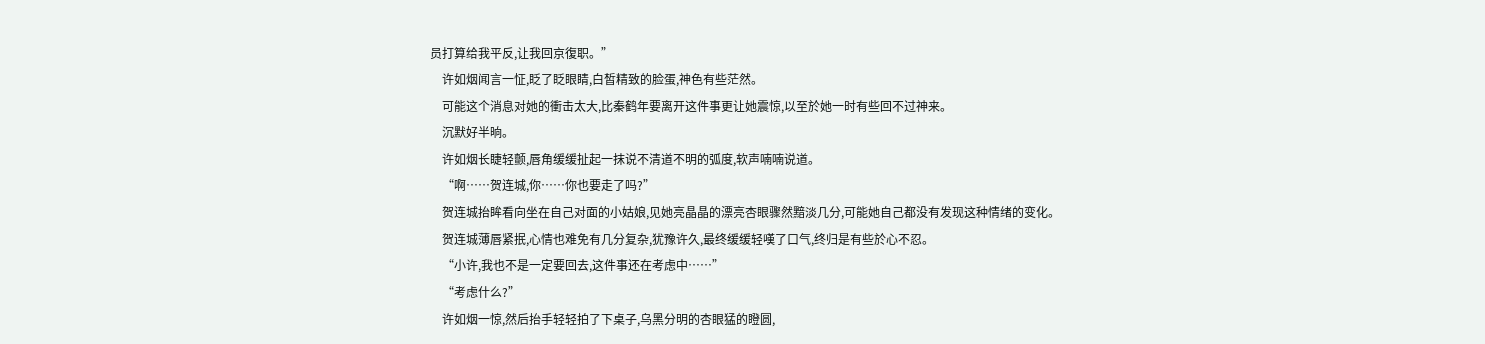员打算给我平反,让我回京復职。”
    许如烟闻言一怔,眨了眨眼睛,白皙精致的脸蛋,神色有些茫然。
    可能这个消息对她的衝击太大,比秦鹤年要离开这件事更让她震惊,以至於她一时有些回不过神来。
    沉默好半晌。
    许如烟长睫轻颤,唇角缓缓扯起一抹说不清道不明的弧度,软声喃喃说道。
    “啊……贺连城,你……你也要走了吗?”
    贺连城抬眸看向坐在自己对面的小姑娘,见她亮晶晶的漂亮杏眼骤然黯淡几分,可能她自己都没有发现这种情绪的变化。
    贺连城薄唇紧抿,心情也难免有几分复杂,犹豫许久,最终缓缓轻嘆了口气,终归是有些於心不忍。
    “小许,我也不是一定要回去,这件事还在考虑中……”
    “考虑什么?”
    许如烟一惊,然后抬手轻轻拍了下桌子,乌黑分明的杏眼猛的瞪圆,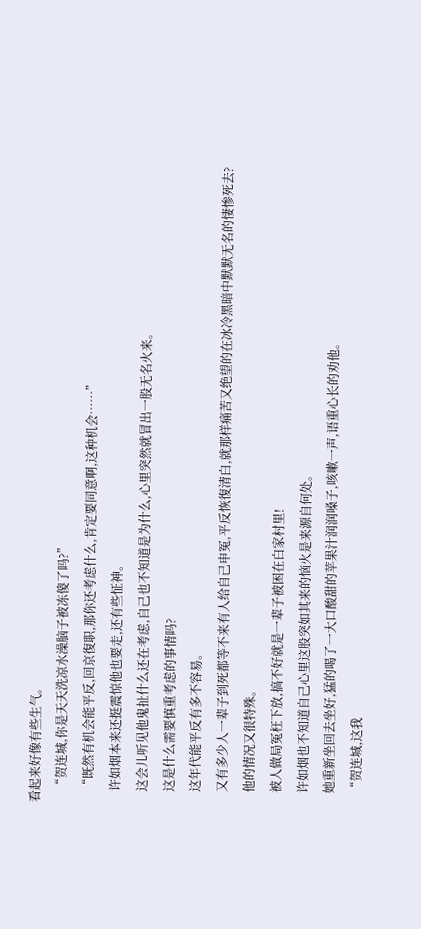看起来好像有些生气。
    “贺连城,你是天天洗凉水澡脑子被冻傻了吗?”
    “既然有机会能平反,回京復职,那你还考虑什么,肯定要同意啊,这种机会……”
    许如烟本来还挺震惊他也要走,还有些怔神。
    这会儿听见他鬼扯什么还在考虑,自己也不知道是为什么,心里突然就冒出一股无名火来。
    这是什么需要慎重考虑的事情吗?
    这年代能平反有多不容易。
    又有多少人一辈子到死都等不来有人给自己申冤,平反恢復清白,就那样痛苦又绝望的在冰冷黑暗中默默无名的悽惨死去?
    他的情况又很特殊。
    被人做局冤枉下放,搞不好就是一辈子被困在白家村里!
    许如烟也不知道自己心里这股突如其来的恼火是来源自何处。
    她重新坐回去坐好,猛的喝了一大口酸甜的苹果汁润润嗓子,咳嗽一声,语重心长的劝他。
    “贺连城,这我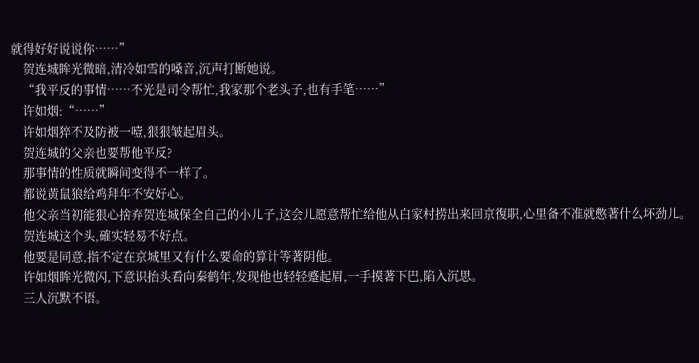就得好好说说你……”
    贺连城眸光微暗,清冷如雪的嗓音,沉声打断她说。
    “我平反的事情……不光是司令帮忙,我家那个老头子,也有手笔……”
    许如烟:“……”
    许如烟猝不及防被一噎,狠狠皱起眉头。
    贺连城的父亲也要帮他平反?
    那事情的性质就瞬间变得不一样了。
    都说黄鼠狼给鸡拜年不安好心。
    他父亲当初能狠心捨弃贺连城保全自己的小儿子,这会儿愿意帮忙给他从白家村捞出来回京復职,心里备不准就憋著什么坏劲儿。
    贺连城这个头,確实轻易不好点。
    他要是同意,指不定在京城里又有什么要命的算计等著阴他。
    许如烟眸光微闪,下意识抬头看向秦鹤年,发现他也轻轻蹙起眉,一手摸著下巴,陷入沉思。
    三人沉默不语。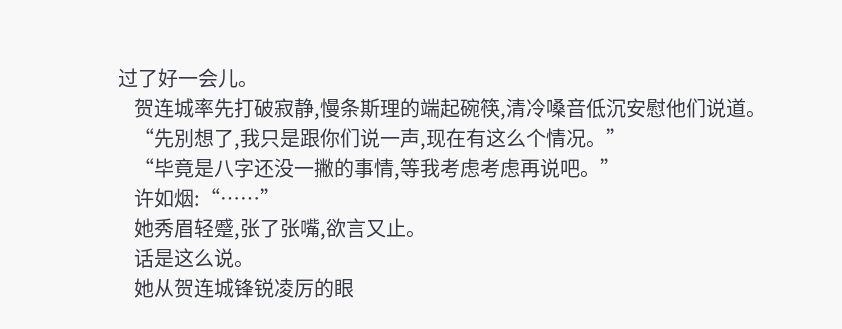过了好一会儿。
    贺连城率先打破寂静,慢条斯理的端起碗筷,清冷嗓音低沉安慰他们说道。
    “先別想了,我只是跟你们说一声,现在有这么个情况。”
    “毕竟是八字还没一撇的事情,等我考虑考虑再说吧。”
    许如烟:“……”
    她秀眉轻蹙,张了张嘴,欲言又止。
    话是这么说。
    她从贺连城锋锐凌厉的眼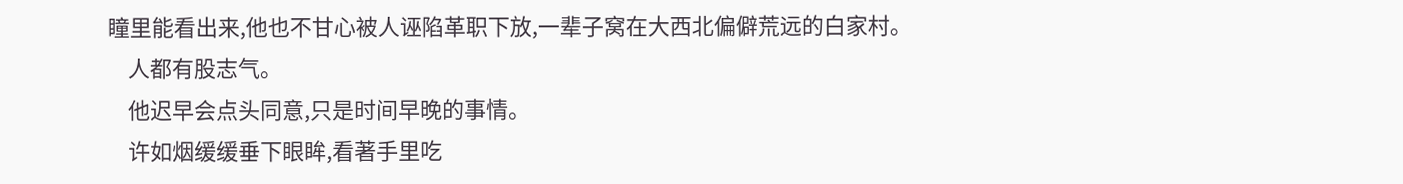瞳里能看出来,他也不甘心被人诬陷革职下放,一辈子窝在大西北偏僻荒远的白家村。
    人都有股志气。
    他迟早会点头同意,只是时间早晚的事情。
    许如烟缓缓垂下眼眸,看著手里吃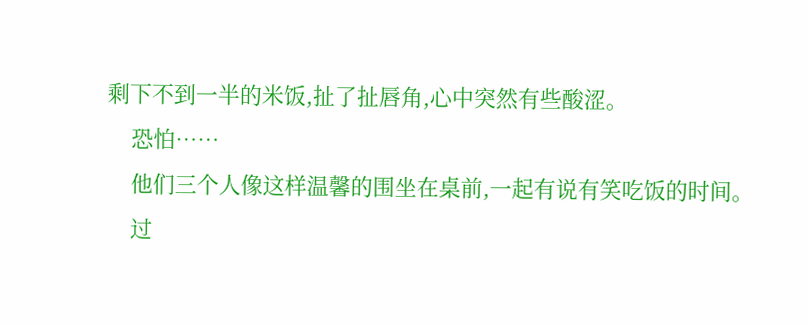剩下不到一半的米饭,扯了扯唇角,心中突然有些酸涩。
    恐怕……
    他们三个人像这样温馨的围坐在桌前,一起有说有笑吃饭的时间。
    过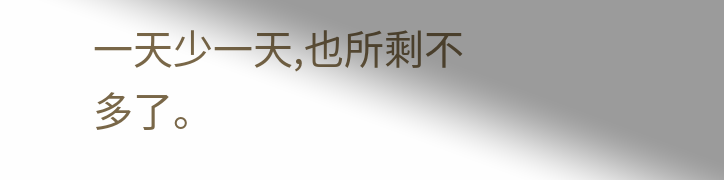一天少一天,也所剩不多了。